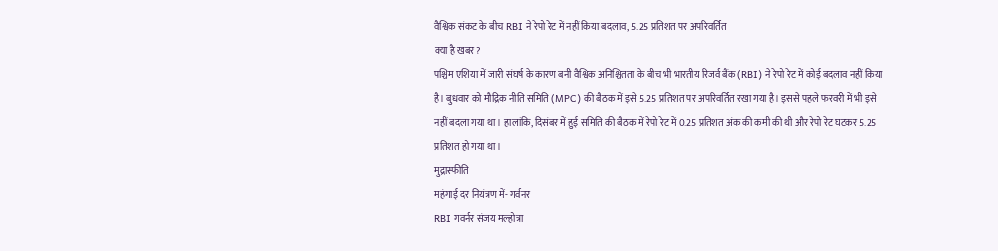वैश्विक संकट के बीच RBI ने रेपो रेट में नहीं किया बदलाव, 5.25 प्रतिशत पर अपरिवर्तित
क्या है खबर?
पश्चिम एशिया में जारी संघर्ष के कारण बनी वैश्विक अनिश्चितता के बीच भी भारतीय रिजर्व बैंक (RBI) ने रेपो रेट में कोई बदलाव नहीं किया है। बुधवार को मौद्रिक नीति समिति (MPC) की बैठक में इसे 5.25 प्रतिशत पर अपरिवर्तित रखा गया है। इससे पहले फरवरी में भी इसे नहीं बदला गया था। हालांकि, दिसंबर में हुई समिति की बैठक में रेपो रेट में 0.25 प्रतिशत अंक की कमी की थी और रेपो रेट घटकर 5.25 प्रतिशत हो गया था।
मुद्रास्फीति
महंगाई दर नियंत्रण में- गर्वनर
RBI गवर्नर संजय मल्होत्रा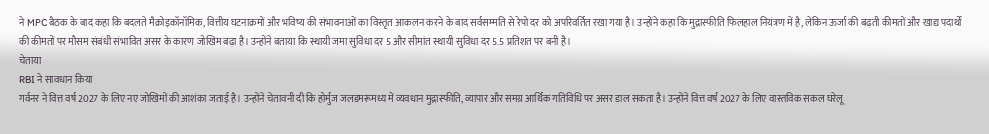ने MPC बैठक के बाद कहा कि बदलते मैक्रोइकॉनॉमिक, वित्तीय घटनाक्रमों और भविष्य की संभावनाओं का विस्तृत आकलन करने के बाद सर्वसम्मति से रेपो दर को अपरिवर्तित रखा गया है। उन्होंने कहा कि मुद्रास्फीति फिलहाल नियंत्रण में है, लेकिन ऊर्जा की बढ़ती कीमतों और खाद्य पदार्थों की कीमतों पर मौसम संबंधी संभावित असर के कारण जोखिम बढ़ा है। उन्होंने बताया कि स्थायी जमा सुविधा दर 5 और सीमांत स्थायी सुविधा दर 5.5 प्रतिशत पर बनी है।
चेताया
RBI ने सावधान किया
गर्वनर ने वित्त वर्ष 2027 के लिए नए जोखिमों की आशंका जताई है। उन्होंने चेतावनी दी कि होर्मुज जलडमरूमध्य में व्यवधान मुद्रास्फीति, व्यापार और समग्र आर्थिक गतिविधि पर असर डाल सकता है। उन्होंने वित्त वर्ष 2027 के लिए वास्तविक सकल घरेलू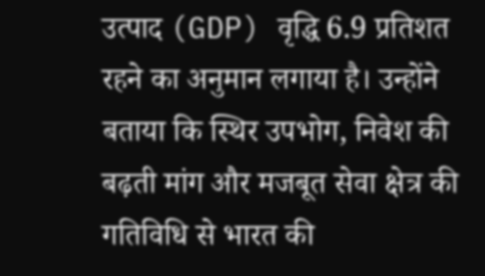उत्पाद (GDP) वृद्धि 6.9 प्रतिशत रहने का अनुमान लगाया है। उन्होंने बताया कि स्थिर उपभोग, निवेश की बढ़ती मांग और मजबूत सेवा क्षेत्र की गतिविधि से भारत की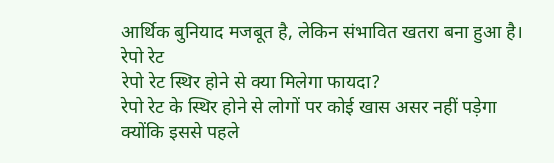आर्थिक बुनियाद मजबूत है, लेकिन संभावित खतरा बना हुआ है।
रेपो रेट
रेपो रेट स्थिर होने से क्या मिलेगा फायदा?
रेपो रेट के स्थिर होने से लोगों पर कोई खास असर नहीं पड़ेगा क्योंकि इससे पहले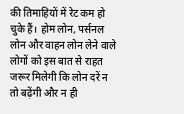की तिमाहियों में रेट कम हो चुके हैं। होम लोन, पर्सनल लोन और वाहन लोन लेने वाले लोगों को इस बात से राहत जरूर मिलेगी कि लोन दरें न तो बढ़ेंगी और न ही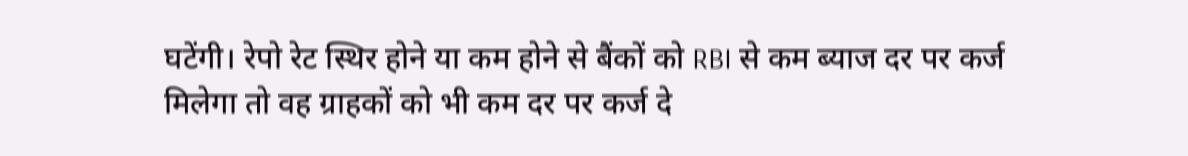घटेंगी। रेपो रेट स्थिर होने या कम होने से बैंकों को RBI से कम ब्याज दर पर कर्ज मिलेगा तो वह ग्राहकों को भी कम दर पर कर्ज दे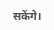सकेंगे।